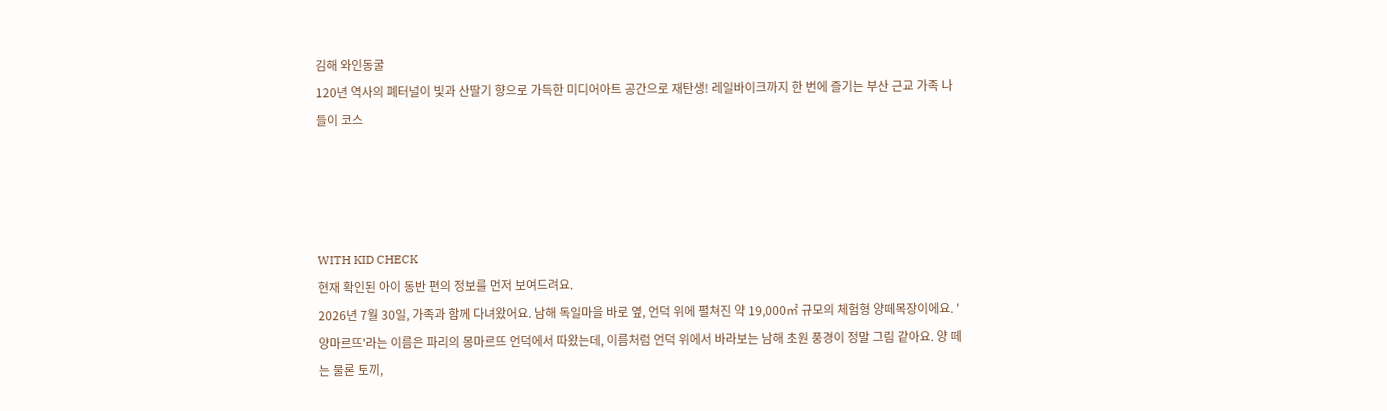김해 와인동굴
120년 역사의 폐터널이 빛과 산딸기 향으로 가득한 미디어아트 공간으로 재탄생! 레일바이크까지 한 번에 즐기는 부산 근교 가족 나들이 코스




WITH KID CHECK
현재 확인된 아이 동반 편의 정보를 먼저 보여드려요.
2026년 7월 30일, 가족과 함께 다녀왔어요. 남해 독일마을 바로 옆, 언덕 위에 펼쳐진 약 19,000㎡ 규모의 체험형 양떼목장이에요. '양마르뜨'라는 이름은 파리의 몽마르뜨 언덕에서 따왔는데, 이름처럼 언덕 위에서 바라보는 남해 초원 풍경이 정말 그림 같아요. 양 떼는 물론 토끼,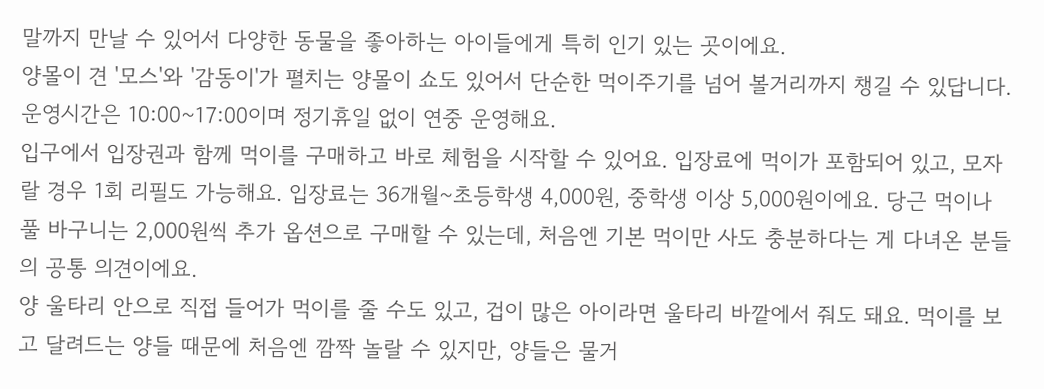말까지 만날 수 있어서 다양한 동물을 좋아하는 아이들에게 특히 인기 있는 곳이에요.
양몰이 견 '모스'와 '감동이'가 펼치는 양몰이 쇼도 있어서 단순한 먹이주기를 넘어 볼거리까지 챙길 수 있답니다. 운영시간은 10:00~17:00이며 정기휴일 없이 연중 운영해요.
입구에서 입장권과 함께 먹이를 구매하고 바로 체험을 시작할 수 있어요. 입장료에 먹이가 포함되어 있고, 모자랄 경우 1회 리필도 가능해요. 입장료는 36개월~초등학생 4,000원, 중학생 이상 5,000원이에요. 당근 먹이나 풀 바구니는 2,000원씩 추가 옵션으로 구매할 수 있는데, 처음엔 기본 먹이만 사도 충분하다는 게 다녀온 분들의 공통 의견이에요.
양 울타리 안으로 직접 들어가 먹이를 줄 수도 있고, 겁이 많은 아이라면 울타리 바깥에서 줘도 돼요. 먹이를 보고 달려드는 양들 때문에 처음엔 깜짝 놀랄 수 있지만, 양들은 물거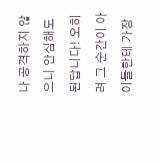나 공격하지 않으니 안심해도 된답니다! 오히려 그 순간이 아이들한테 가장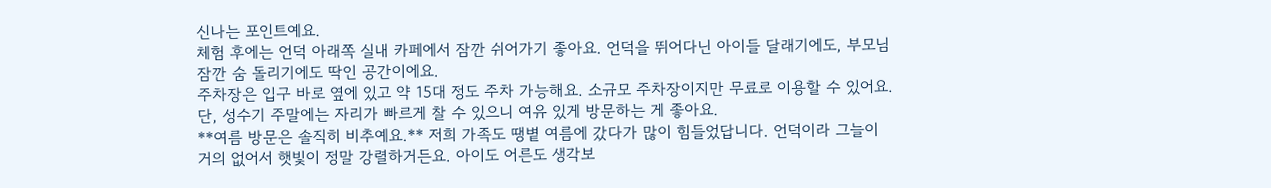신나는 포인트예요.
체험 후에는 언덕 아래쪽 실내 카페에서 잠깐 쉬어가기 좋아요. 언덕을 뛰어다닌 아이들 달래기에도, 부모님 잠깐 숨 돌리기에도 딱인 공간이에요.
주차장은 입구 바로 옆에 있고 약 15대 정도 주차 가능해요. 소규모 주차장이지만 무료로 이용할 수 있어요. 단, 성수기 주말에는 자리가 빠르게 찰 수 있으니 여유 있게 방문하는 게 좋아요.
**여름 방문은 솔직히 비추예요.** 저희 가족도 땡볕 여름에 갔다가 많이 힘들었답니다. 언덕이라 그늘이 거의 없어서 햇빛이 정말 강렬하거든요. 아이도 어른도 생각보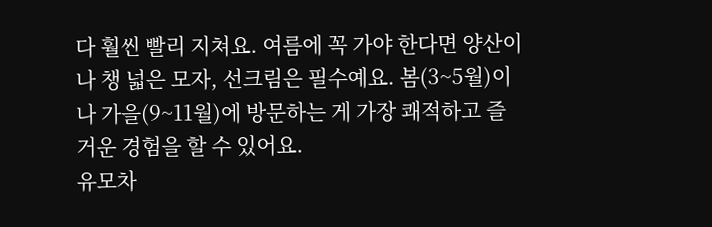다 훨씬 빨리 지쳐요. 여름에 꼭 가야 한다면 양산이나 챙 넓은 모자, 선크림은 필수예요. 봄(3~5월)이나 가을(9~11월)에 방문하는 게 가장 쾌적하고 즐거운 경험을 할 수 있어요.
유모차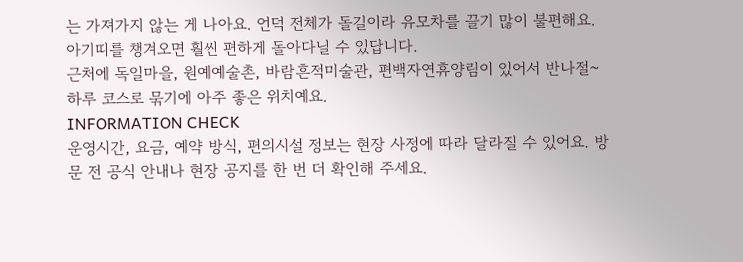는 가져가지 않는 게 나아요. 언덕 전체가 돌길이라 유모차를 끌기 많이 불편해요. 아기띠를 챙겨오면 훨씬 편하게 돌아다닐 수 있답니다.
근처에 독일마을, 원예예술촌, 바람흔적미술관, 편백자연휴양림이 있어서 반나절~하루 코스로 묶기에 아주 좋은 위치예요.
INFORMATION CHECK
운영시간, 요금, 예약 방식, 편의시설 정보는 현장 사정에 따라 달라질 수 있어요. 방문 전 공식 안내나 현장 공지를 한 번 더 확인해 주세요.